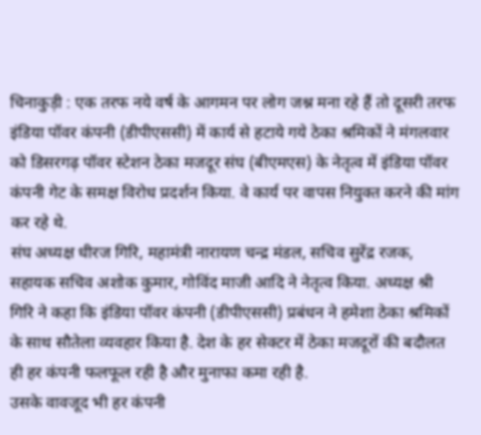चिनाकुड़ी : एक तरफ नये वर्ष के आगमन पर लोग जश्न मना रहे हैं तो दूसरी तरफ इंडिया पॉवर कंपनी (डीपीएससी) में कार्य से हटाये गये ठेका श्रमिकों ने मंगलवार को डिसरगढ़ पॉवर स्टेशन ठेका मजदूर संघ (बीएमएस) के नेतृत्व में इंडिया पॉवर कंपनी गेट के समक्ष विरोध प्रदर्शन किया. वे कार्य पर वापस नियुक्त करने की मांग कर रहे थे.
संघ अध्यक्ष धीरज गिरि, महामंत्री नारायण चन्द्र मंडल, सचिव सुरेंद्र रजक, सहायक सचिव अशोक कुमार, गोविंद माजी आदि ने नेतृत्व किया. अध्यक्ष श्री गिरि ने कहा कि इंडिया पॉवर कंपनी (डीपीएससी) प्रबंधन ने हमेशा ठेका श्रमिकों के साथ सौतेला व्यवहार किया है. देश के हर सेक्टर में ठेका मजदूरों की बदौलत ही हर कंपनी फलफूल रही है और मुनाफा कमा रही है.
उसके वावजूद भी हर कंपनी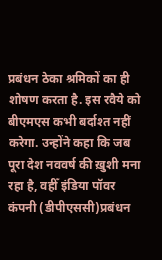प्रबंधन ठेका श्रमिकों का ही शोषण करता है. इस रवैये को बीएमएस कभी बर्दाश्त नहीं करेगा. उन्होंने कहा कि जब पूरा देश नववर्ष की ख़ुशी मना रहा है, वहीँ इंडिया पॉवर कंपनी (डीपीएससी)प्रबंधन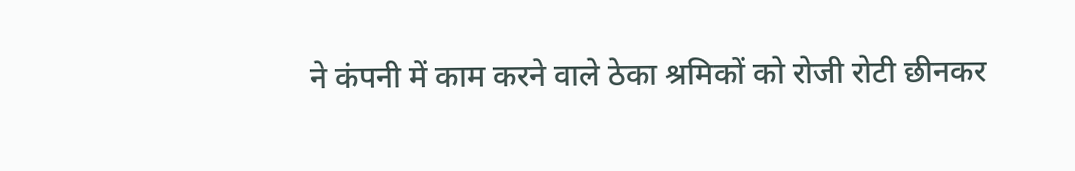ने कंपनी में काम करने वाले ठेका श्रमिकों को रोजी रोटी छीनकर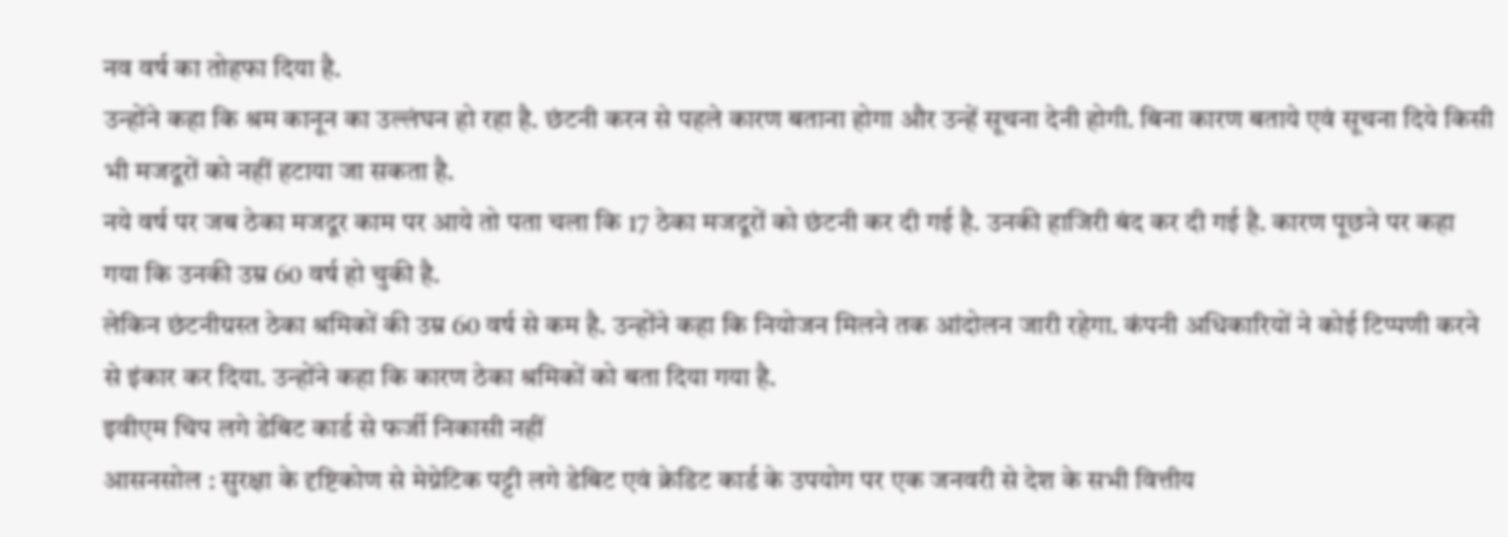नव वर्ष का तोहफा दिया है.
उन्होंने कहा कि श्रम कानून का उल्लंघन हो रहा है. छंटनी करन से पहले कारण बताना होगा और उन्हें सूचना देनी होगी. बिना कारण बताये एवं सूचना दिये किसी भी मजदूरों को नहीं हटाया जा सकता है.
नये वर्ष पर जब ठेका मजदूर काम पर आये तो पता चला कि 17 ठेका मजदूरों को छंटनी कर दी गई है. उनकी हाजिरी बंद कर दी गई है. कारण पूछने पर कहा गया कि उनकी उम्र 60 वर्ष हो चुकी है.
लेकिन छंटनीग्रस्त ठेका श्रमिकों की उम्र 60 वर्ष से कम है. उन्होंने कहा कि नियोजन मिलने तक आंदोलन जारी रहेगा. कंपनी अधिकारियों ने कोई टिप्पणी करने से इंकार कर दिया. उन्होंने कहा कि कारण ठेका श्रमिकों को बता दिया गया है.
इवीएम चिप लगे डेबिट कार्ड से फर्जी निकासी नहीं
आसनसोल : सुरक्षा के दृष्टिकोण से मेग्नेटिक पट्टी लगे डेबिट एवं क्रेडिट कार्ड के उपयोग पर एक जनवरी से देश के सभी वित्तीय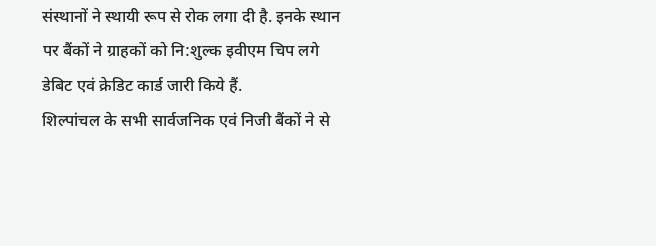संस्थानों ने स्थायी रूप से रोक लगा दी है. इनके स्थान पर बैंकों ने ग्राहकों को नि:शुल्क इवीएम चिप लगे डेबिट एवं क्रेडिट कार्ड जारी किये हैं.
शिल्पांचल के सभी सार्वजनिक एवं निजी बैंकों ने से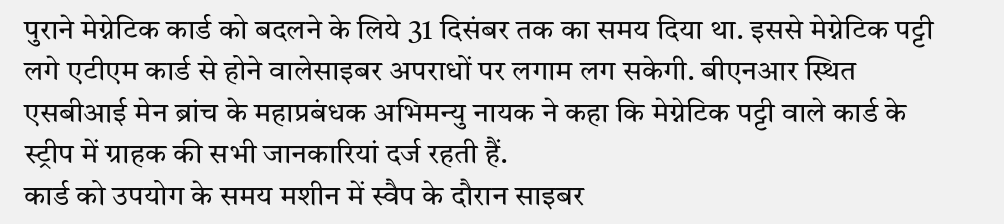पुराने मेग्नेटिक कार्ड को बदलने के लिये 31 दिसंबर तक का समय दिया था. इससे मेग्नेटिक पट्टी लगे एटीएम कार्ड से होने वालेसाइबर अपराधों पर लगाम लग सकेगी. बीएनआर स्थित एसबीआई मेन ब्रांच के महाप्रबंधक अभिमन्यु नायक ने कहा कि मेग्नेटिक पट्टी वाले कार्ड के स्ट्रीप में ग्राहक की सभी जानकारियां दर्ज रहती हैं.
कार्ड को उपयोग के समय मशीन में स्वैप के दौरान साइबर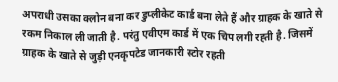अपराधी उसका क्लोन बना कर डुप्लीकेट कार्ड बना लेते हैं और ग्राहक के खाते से रकम निकाल ली जाती है. परंतु एवीएम कार्ड में एक चिप लगी रह्ती है. जिसमें ग्राहक के खाते से जुड़ी एनकृपटेड जानकारी स्टोर रहती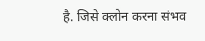है. जिसे क्लोन करना संभव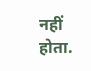नहीं होता.